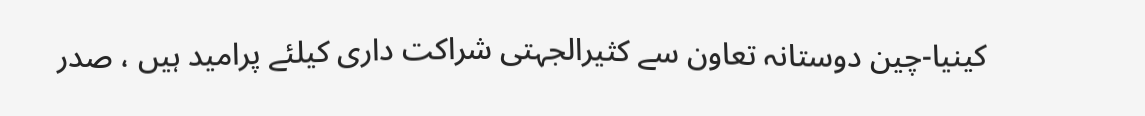کینیا-چین دوستانہ تعاون سے کثیرالجہتی شراکت داری کیلئے پرامید ہیں ، صدر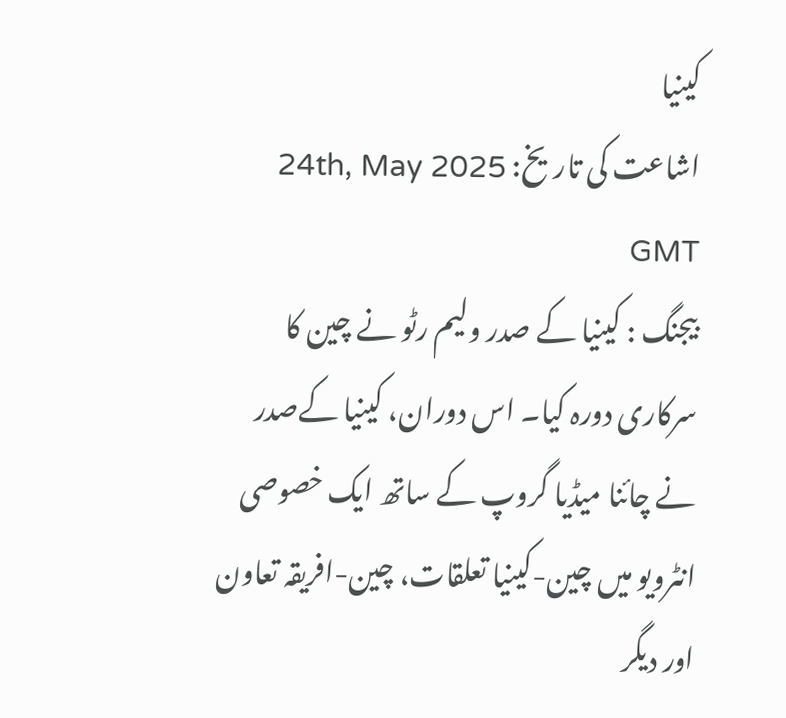کینیا
اشاعت کی تاریخ: 24th, May 2025 GMT
بیجنگ : کینیا کے صدر ولیم رٹو نے چین کا سرکاری دورہ کیا۔ اس دوران، کینیا کےصدر نے چائنا میڈیا گروپ کے ساتھ ایک خصوصی انٹرویو میں چین-کینیا تعلقات، چین-افریقہ تعاون اور دیگر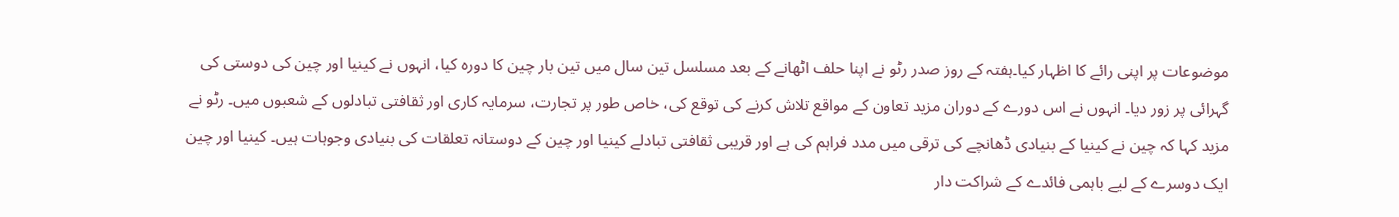موضوعات پر اپنی رائے کا اظہار کیا۔ہفتہ کے روز صدر رٹو نے اپنا حلف اٹھانے کے بعد مسلسل تین سال میں تین بار چین کا دورہ کیا، انہوں نے کینیا اور چین کی دوستی کی گہرائی پر زور دیا۔ انہوں نے اس دورے کے دوران مزید تعاون کے مواقع تلاش کرنے کی توقع کی، خاص طور پر تجارت، سرمایہ کاری اور ثقافتی تبادلوں کے شعبوں میں۔ رٹو نے مزید کہا کہ چین نے کینیا کے بنیادی ڈھانچے کی ترقی میں مدد فراہم کی ہے اور قریبی ثقافتی تبادلے کینیا اور چین کے دوستانہ تعلقات کی بنیادی وجوہات ہیں۔ کینیا اور چین ایک دوسرے کے لیے باہمی فائدے کے شراکت دار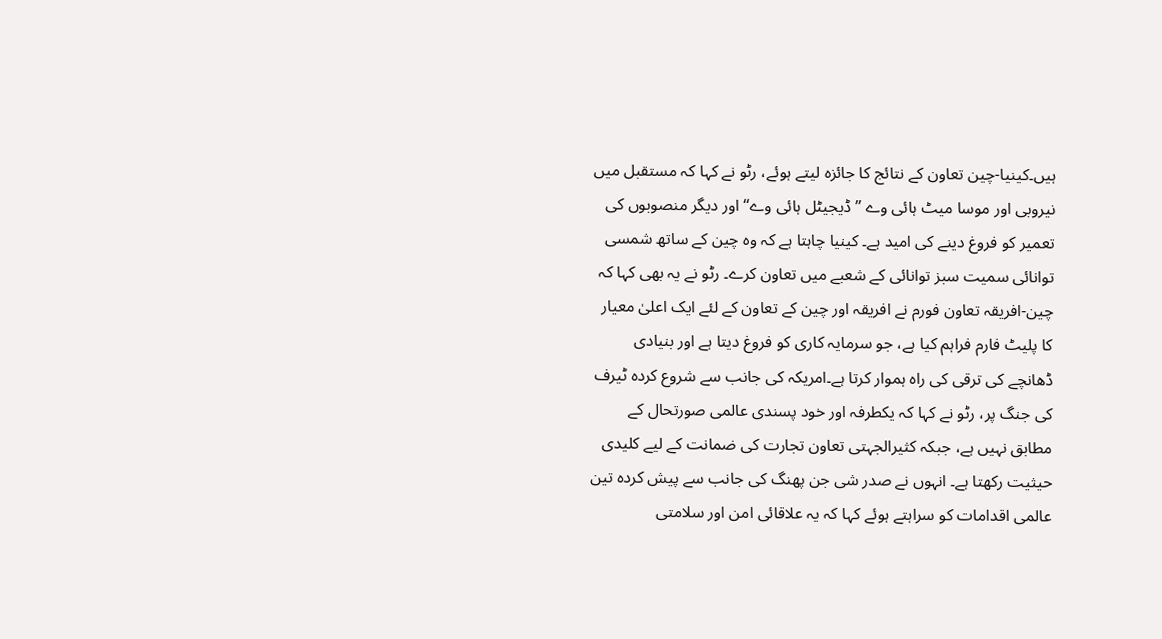ہیں۔کینیا-چین تعاون کے نتائج کا جائزہ لیتے ہوئے، رٹو نے کہا کہ مستقبل میں نیروبی اور موسا میٹ ہائی وے ’’ڈیجیٹل ہائی وے‘‘ اور دیگر منصوبوں کی تعمیر کو فروغ دینے کی امید ہے۔ کینیا چاہتا ہے کہ وہ چین کے ساتھ شمسی توانائی سمیت سبز توانائی کے شعبے میں تعاون کرے۔ رٹو نے یہ بھی کہا کہ چین-افریقہ تعاون فورم نے افریقہ اور چین کے تعاون کے لئے ایک اعلیٰ معیار کا پلیٹ فارم فراہم کیا ہے، جو سرمایہ کاری کو فروغ دیتا ہے اور بنیادی ڈھانچے کی ترقی کی راہ ہموار کرتا ہے۔امریکہ کی جانب سے شروع کردہ ٹیرف کی جنگ پر، رٹو نے کہا کہ یکطرفہ اور خود پسندی عالمی صورتحال کے مطابق نہیں ہے، جبکہ کثیرالجہتی تعاون تجارت کی ضمانت کے لیے کلیدی حیثیت رکھتا ہے۔ انہوں نے صدر شی جن پھنگ کی جانب سے پیش کردہ تین عالمی اقدامات کو سراہتے ہوئے کہا کہ یہ علاقائی امن اور سلامتی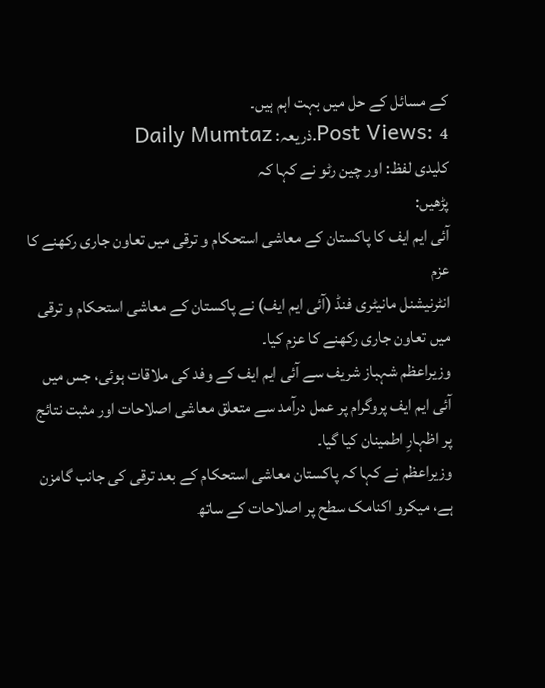کے مسائل کے حل میں بہت اہم ہیں۔
Post Views: 4.ذریعہ: Daily Mumtaz
کلیدی لفظ: اور چین رٹو نے کہا کہ
پڑھیں:
آئی ایم ایف کا پاکستان کے معاشی استحکام و ترقی میں تعاون جاری رکھنے کا عزم
انٹرنیشنل مانیٹری فنڈ (آئی ایم ایف) نے پاکستان کے معاشی استحکام و ترقی میں تعاون جاری رکھنے کا عزم کیا۔
وزیراعظم شہباز شریف سے آئی ایم ایف کے وفد کی ملاقات ہوئی، جس میں آئی ایم ایف پروگرام پر عمل درآمد سے متعلق معاشی اصلاحات اور مثبت نتائج پر اظہارِ اطمینان کیا گیا۔
وزیراعظم نے کہا کہ پاکستان معاشی استحکام کے بعد ترقی کی جانب گامزن ہے، میکرو اکنامک سطح پر اصلاحات کے ساتھ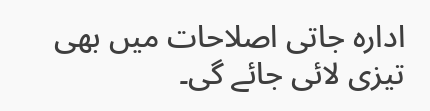ادارہ جاتی اصلاحات میں بھی تیزی لائی جائے گی۔